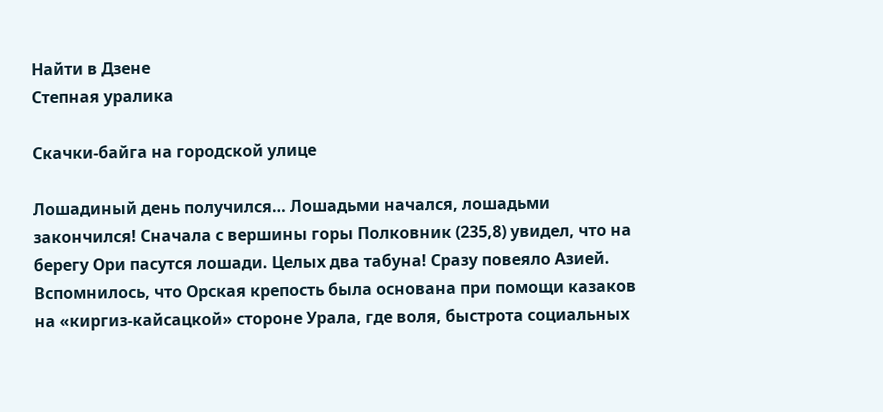Найти в Дзене
Степная уралика

Скачки-байга на городской улице

Лошадиный день получился… Лошадьми начался, лошадьми закончился! Сначала с вершины горы Полковник (235,8) увидел, что на берегу Ори пасутся лошади. Целых два табуна! Сразу повеяло Азией. Вспомнилось, что Орская крепость была основана при помощи казаков на «киргиз-кайсацкой» стороне Урала, где воля, быстрота социальных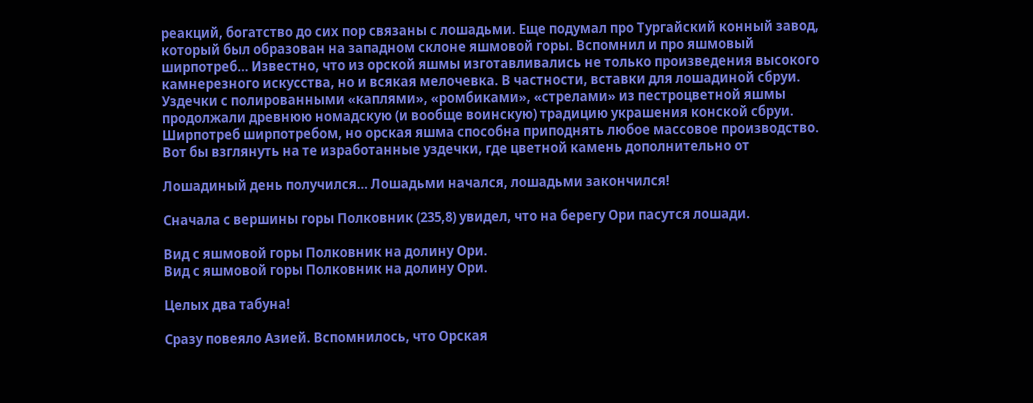реакций, богатство до сих пор связаны с лошадьми. Еще подумал про Тургайский конный завод, который был образован на западном склоне яшмовой горы. Вспомнил и про яшмовый ширпотреб… Известно, что из орской яшмы изготавливались не только произведения высокого камнерезного искусства, но и всякая мелочевка. В частности, вставки для лошадиной сбруи. Уздечки с полированными «каплями», «ромбиками», «стрелами» из пестроцветной яшмы продолжали древнюю номадскую (и вообще воинскую) традицию украшения конской сбруи. Ширпотреб ширпотребом, но орская яшма способна приподнять любое массовое производство. Вот бы взглянуть на те изработанные уздечки, где цветной камень дополнительно от

Лошадиный день получился… Лошадьми начался, лошадьми закончился!

Сначала с вершины горы Полковник (235,8) увидел, что на берегу Ори пасутся лошади.

Вид с яшмовой горы Полковник на долину Ори.
Вид с яшмовой горы Полковник на долину Ори.

Целых два табуна!

Сразу повеяло Азией. Вспомнилось, что Орская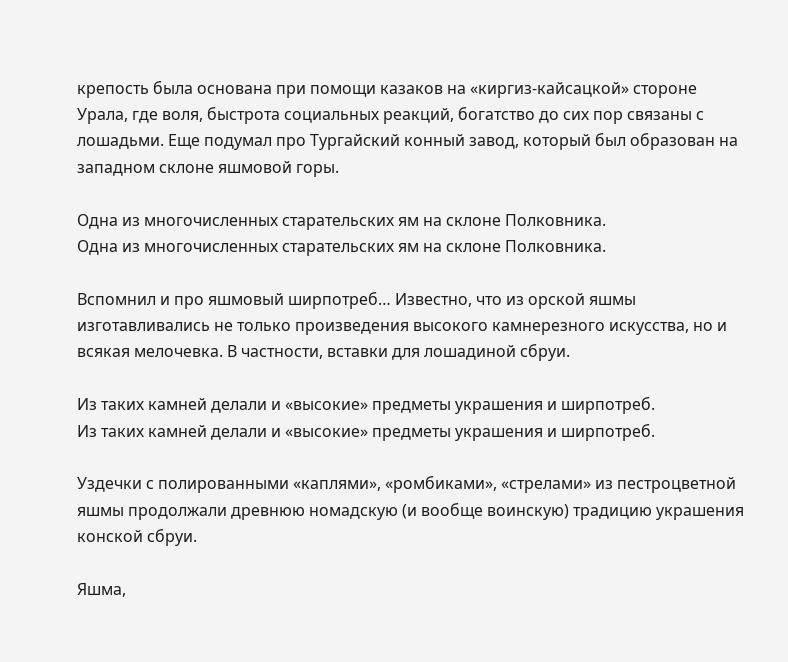крепость была основана при помощи казаков на «киргиз-кайсацкой» стороне Урала, где воля, быстрота социальных реакций, богатство до сих пор связаны с лошадьми. Еще подумал про Тургайский конный завод, который был образован на западном склоне яшмовой горы.

Одна из многочисленных старательских ям на склоне Полковника.
Одна из многочисленных старательских ям на склоне Полковника.

Вспомнил и про яшмовый ширпотреб… Известно, что из орской яшмы изготавливались не только произведения высокого камнерезного искусства, но и всякая мелочевка. В частности, вставки для лошадиной сбруи.

Из таких камней делали и «высокие» предметы украшения и ширпотреб.
Из таких камней делали и «высокие» предметы украшения и ширпотреб.

Уздечки с полированными «каплями», «ромбиками», «стрелами» из пестроцветной яшмы продолжали древнюю номадскую (и вообще воинскую) традицию украшения конской сбруи.

Яшма,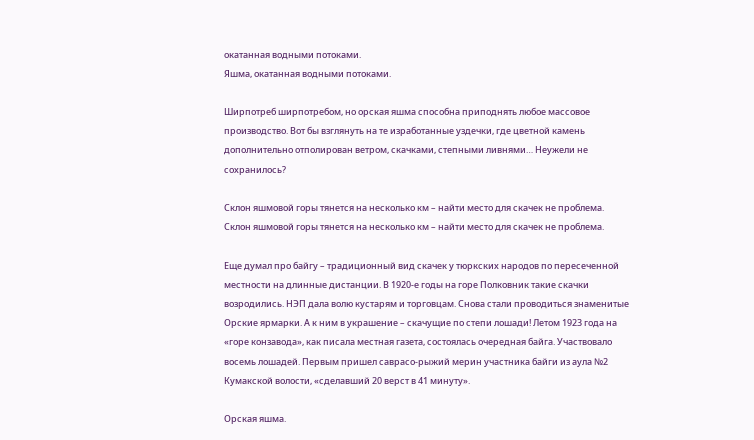окатанная водными потоками.
Яшма, окатанная водными потоками.

Ширпотреб ширпотребом, но орская яшма способна приподнять любое массовое производство. Вот бы взглянуть на те изработанные уздечки, где цветной камень дополнительно отполирован ветром, скачками, степными ливнями… Неужели не сохранилось?

Склон яшмовой горы тянется на несколько км – найти место для скачек не проблема.
Склон яшмовой горы тянется на несколько км – найти место для скачек не проблема.

Еще думал про байгу – традиционный вид скачек у тюркских народов по пересеченной местности на длинные дистанции. В 1920-е годы на горе Полковник такие скачки возродились. НЭП дала волю кустарям и торговцам. Снова стали проводиться знаменитые Орские ярмарки. А к ним в украшение – скачущие по степи лошади! Летом 1923 года на «горе конзавода», как писала местная газета, состоялась очередная байга. Участвовало восемь лошадей. Первым пришел саврасо-рыжий мерин участника байги из аула №2 Кумакской волости, «сделавший 20 верст в 41 минуту».

Орская яшма.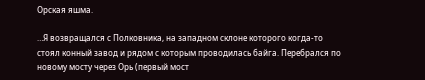Орская яшма.

…Я возвращался с Полковника, на западном склоне которого когда-то стоял конный завод и рядом с которым проводилась байга. Перебрался по новому мосту через Орь (первый мост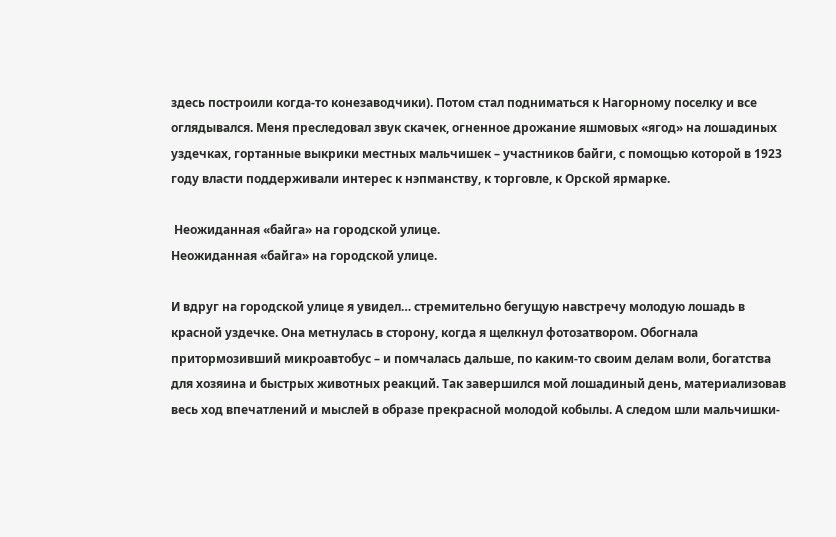здесь построили когда-то конезаводчики). Потом стал подниматься к Нагорному поселку и все оглядывался. Меня преследовал звук скачек, огненное дрожание яшмовых «ягод» на лошадиных уздечках, гортанные выкрики местных мальчишек – участников байги, с помощью которой в 1923 году власти поддерживали интерес к нэпманству, к торговле, к Орской ярмарке.

 Неожиданная «байга» на городской улице.
Неожиданная «байга» на городской улице.

И вдруг на городской улице я увидел… стремительно бегущую навстречу молодую лошадь в красной уздечке. Она метнулась в сторону, когда я щелкнул фотозатвором. Обогнала притормозивший микроавтобус – и помчалась дальше, по каким-то своим делам воли, богатства для хозяина и быстрых животных реакций. Так завершился мой лошадиный день, материализовав весь ход впечатлений и мыслей в образе прекрасной молодой кобылы. А следом шли мальчишки-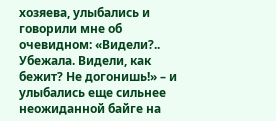хозяева, улыбались и говорили мне об очевидном: «Видели?.. Убежала. Видели, как бежит? Не догонишь!» – и улыбались еще сильнее неожиданной байге на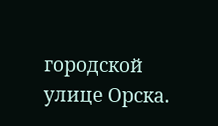городской улице Орска.